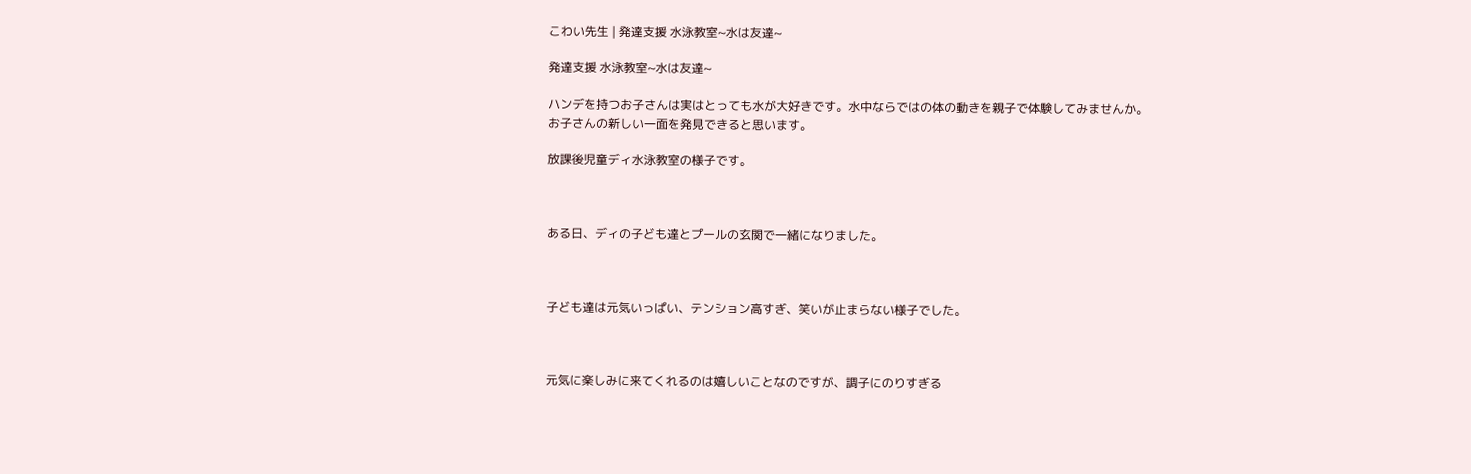こわい先生 | 発達支援 水泳教室~水は友達~

発達支援 水泳教室~水は友達~

ハンデを持つお子さんは実はとっても水が大好きです。水中ならではの体の動きを親子で体験してみませんか。
お子さんの新しい一面を発見できると思います。

放課後児童ディ水泳教室の様子です。



ある日、ディの子ども達とプールの玄関で一緒になりました。



子ども達は元気いっぱい、テンション高すぎ、笑いが止まらない様子でした。



元気に楽しみに来てくれるのは嬉しいことなのですが、調子にのりすぎる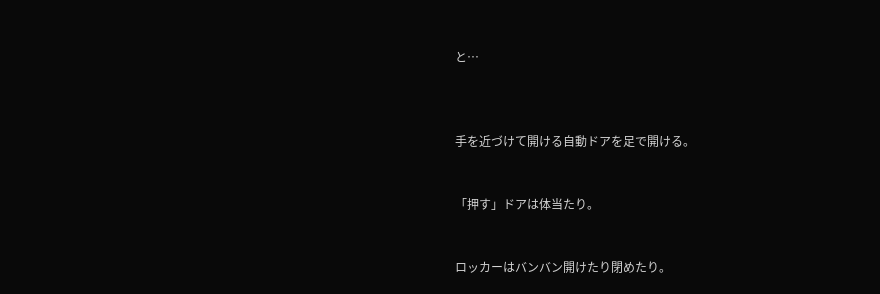と…



手を近づけて開ける自動ドアを足で開ける。


「押す」ドアは体当たり。


ロッカーはバンバン開けたり閉めたり。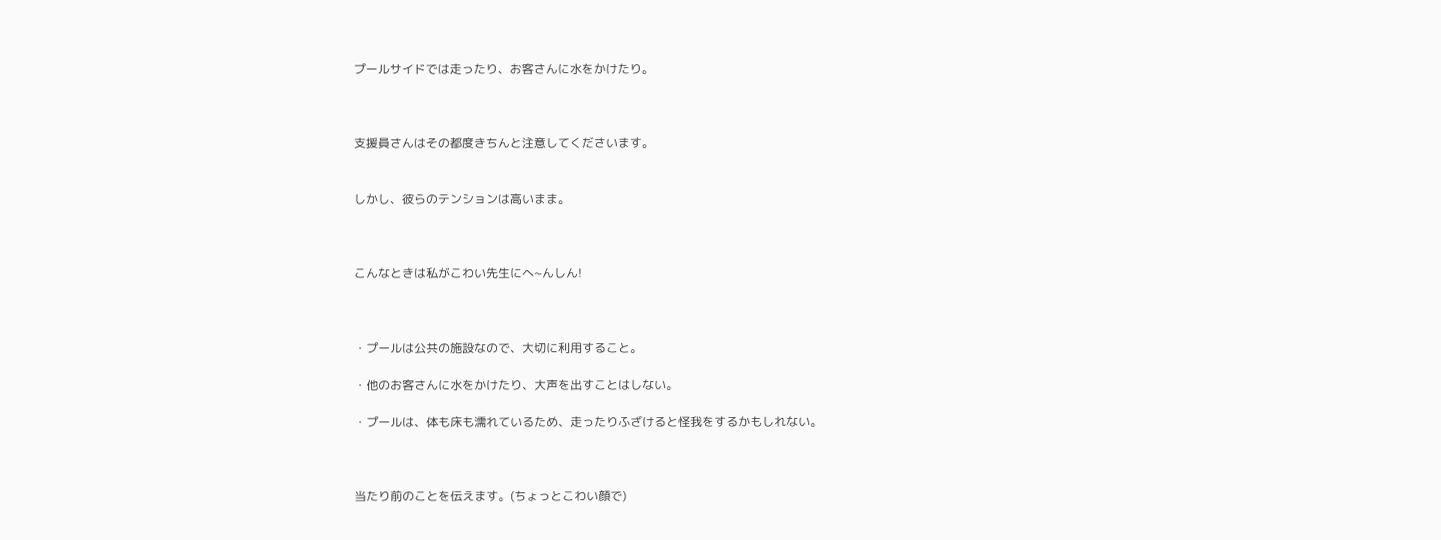プールサイドでは走ったり、お客さんに水をかけたり。



支援員さんはその都度きちんと注意してくださいます。


しかし、彼らのテンションは高いまま。



こんなときは私がこわい先生にへ~んしん!



・プールは公共の施設なので、大切に利用すること。

・他のお客さんに水をかけたり、大声を出すことはしない。

・プールは、体も床も濡れているため、走ったりふざけると怪我をするかもしれない。



当たり前のことを伝えます。(ちょっとこわい顔で)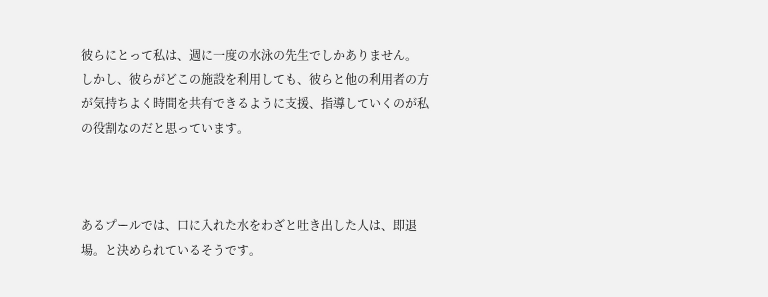彼らにとって私は、週に一度の水泳の先生でしかありません。
しかし、彼らがどこの施設を利用しても、彼らと他の利用者の方が気持ちよく時間を共有できるように支援、指導していくのが私の役割なのだと思っています。



あるプールでは、口に入れた水をわざと吐き出した人は、即退場。と決められているそうです。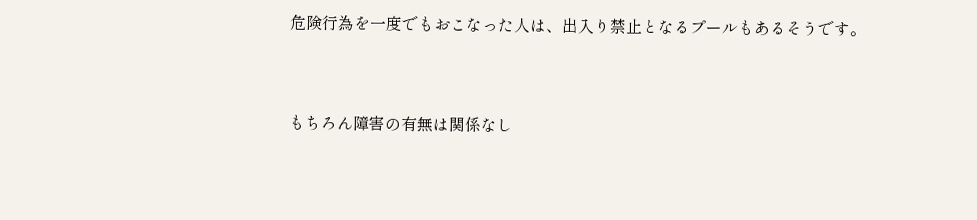危険行為を一度でもおこなった人は、出入り禁止となるプールもあるそうです。


もちろん障害の有無は関係なし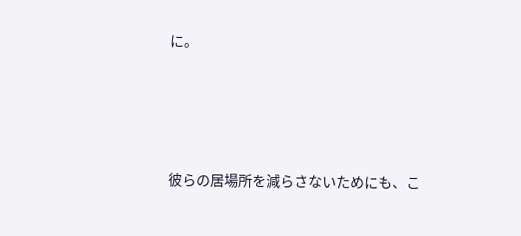に。




彼らの居場所を減らさないためにも、こ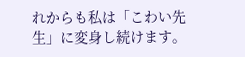れからも私は「こわい先生」に変身し続けます。